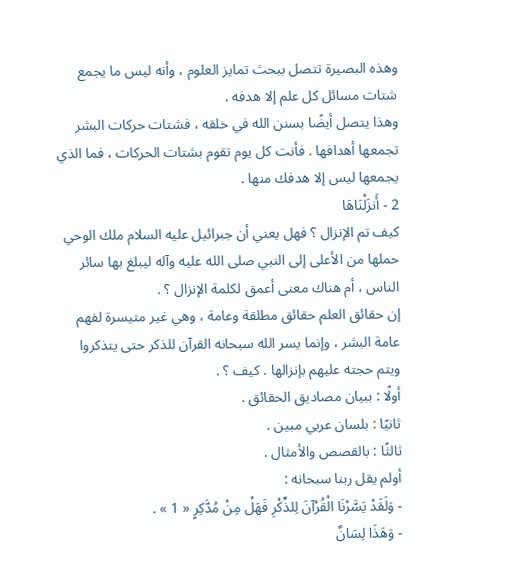وهذه البصيرة تتصل ببحث تمايز العلوم ، وأنه ليس ما يجمع شتات مسائل كل علم إلا هدفه .
وهذا يتصل أيضًا بسنن الله في خلقه ، فشتات حركات البشر تجمعها أهدافها . فأنت كل يوم تقوم بشتات الحركات ، فما الذي يجمعها ليس إلا هدفك منها .
2 - أَنزَلْنَاهَا
كيف تم الإنزال ؟ فهل يعني أن جبرائيل عليه السلام ملك الوحي حملها من الأعلى إلى النبي صلى الله عليه وآله ليبلغ بها سائر الناس ، أم هناك معنى أعمق لكلمة الإنزال ؟ .
إن حقائق العلم حقائق مطلقة وعامة ، وهي غير متيسرة لفهم عامة البشر ، وإنما يسر الله سبحانه القرآن للذكر حتى يتذكروا ويتم حجته عليهم بإنزالها . كيف ؟ .
أولًا : ببيان مصاديق الحقائق .
ثانيًا : بلسان عربي مبين .
ثالثًا : بالقصص والأمثال .
أولم يقل ربنا سبحانه :
- وَلَقَدْ يَسَّرْنَا الْقُرْآنَ لِلذِّكْرِ فَهَلْ مِنْ مُدَّكِرٍ « 1 » .
- وَهَذَا لِسَانٌ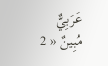عَرَبِيٌّ مُبِينٌ « 2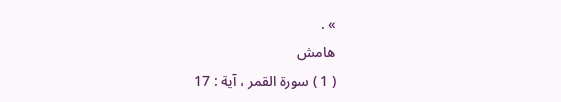» .
هامش
( 1 ) سورة القمر ، آية : 17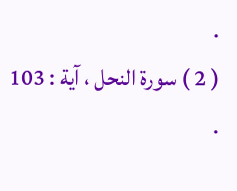.
( 2 ) سورة النحل ، آية : 103 .